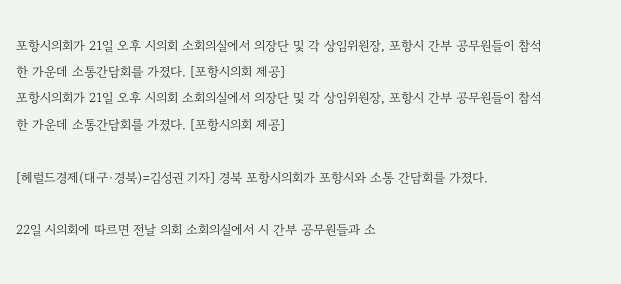포항시의회가 21일 오후 시의회 소회의실에서 의장단 및 각 상임위원장, 포항시 간부 공무원들이 참석한 가운데 소통간담회를 가졌다. [포항시의회 제공]
포항시의회가 21일 오후 시의회 소회의실에서 의장단 및 각 상임위원장, 포항시 간부 공무원들이 참석한 가운데 소통간담회를 가졌다. [포항시의회 제공]

[헤럴드경제(대구·경북)=김성권 기자] 경북 포항시의회가 포항시와 소통 간담회를 가졌다.

22일 시의회에 따르면 전날 의회 소회의실에서 시 간부 공무원들과 소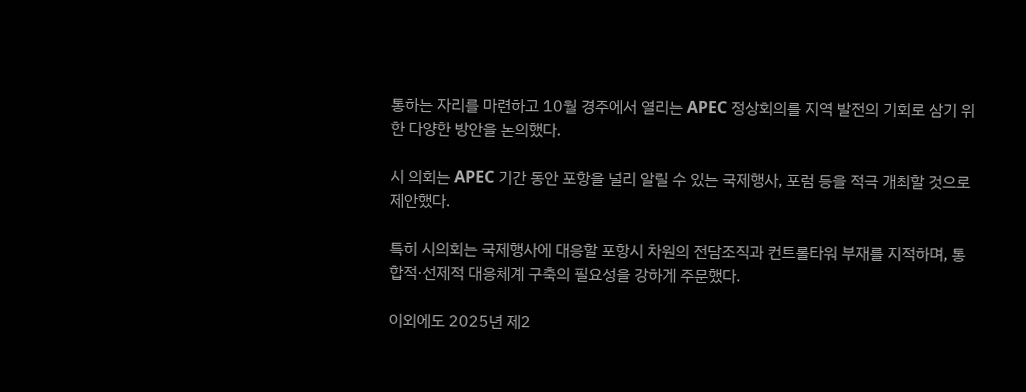통하는 자리를 마련하고 10월 경주에서 열리는 APEC 정상회의를 지역 발전의 기회로 삼기 위한 다양한 방안을 논의했다.

시 의회는 APEC 기간 동안 포항을 널리 알릴 수 있는 국제행사, 포럼 등을 적극 개최할 것으로 제안했다.

특히 시의회는 국제행사에 대응할 포항시 차원의 전담조직과 컨트롤타워 부재를 지적하며, 통합적·선제적 대응체계 구축의 필요성을 강하게 주문했다.

이외에도 2025년 제2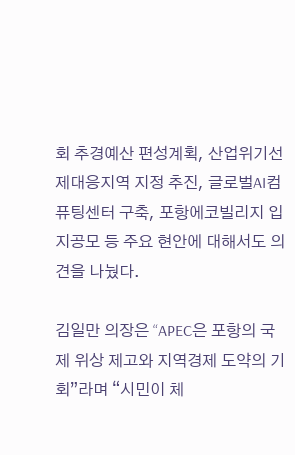회 추경예산 편성계획, 산업위기선제대응지역 지정 추진, 글로벌AI컴퓨팅센터 구축, 포항에코빌리지 입지공모 등 주요 현안에 대해서도 의견을 나눴다.

김일만 의장은 “APEC은 포항의 국제 위상 제고와 지역경제 도약의 기회”라며 “시민이 체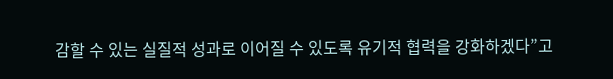감할 수 있는 실질적 성과로 이어질 수 있도록 유기적 협력을 강화하겠다”고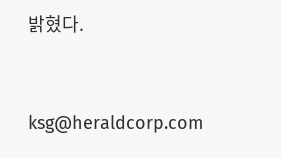밝혔다.


ksg@heraldcorp.com